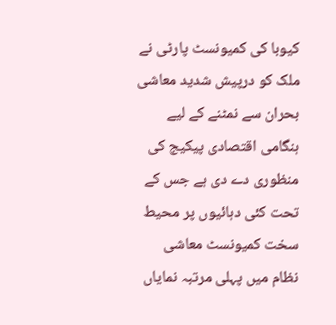کیوبا کی کمیونسٹ پارٹی نے ملک کو درپیش شدید معاشی بحران سے نمٹنے کے لیے ہنگامی اقتصادی پیکیج کی منظوری دے دی ہے جس کے تحت کئی دہائیوں پر محیط سخت کمیونسٹ معاشی نظام میں پہلی مرتبہ نمایاں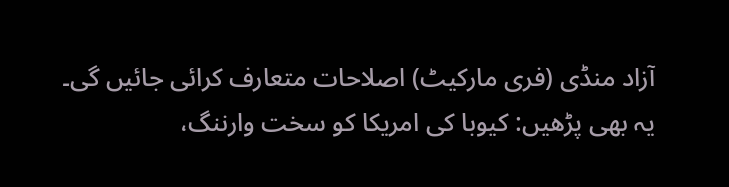آزاد منڈی (فری مارکیٹ) اصلاحات متعارف کرائی جائیں گی۔
یہ بھی پڑھیں: کیوبا کی امریکا کو سخت وارننگ،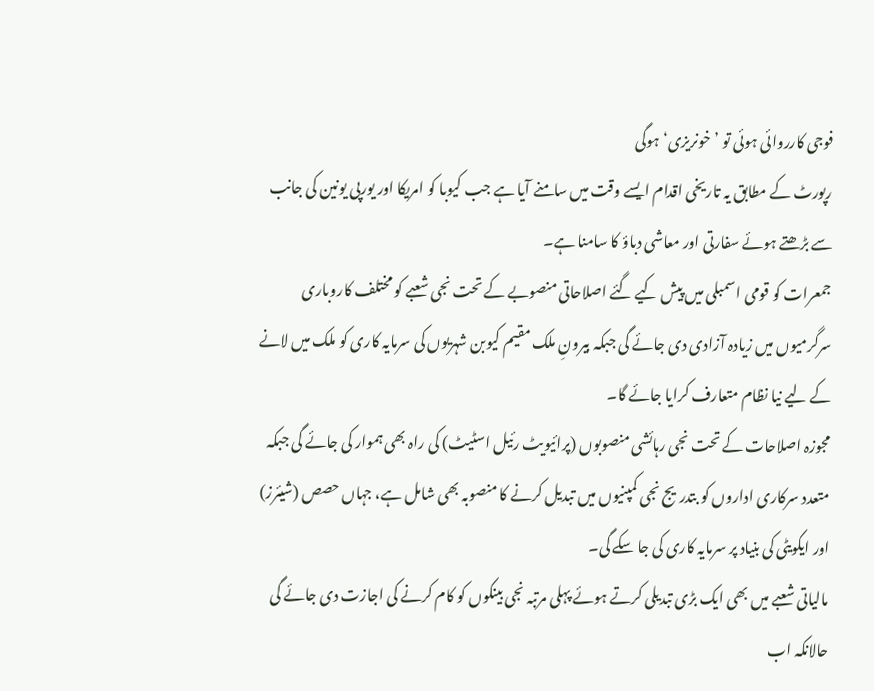فوجی کارروائی ہوئی تو ’خونریزی‘ ہوگی
رپورٹ کے مطابق یہ تاریخی اقدام ایسے وقت میں سامنے آیا ہے جب کیوبا کو امریکا اور یورپی یونین کی جانب سے بڑھتے ہوئے سفارتی اور معاشی دباؤ کا سامنا ہے۔
جمعرات کو قومی اسمبلی میں پیش کیے گئے اصلاحاتی منصوبے کے تحت نجی شعبے کو مختلف کاروباری سرگرمیوں میں زیادہ آزادی دی جائے گی جبکہ بیرونِ ملک مقیم کیوبن شہریوں کی سرمایہ کاری کو ملک میں لانے کے لیے نیا نظام متعارف کرایا جائے گا۔
مجوزہ اصلاحات کے تحت نجی رہائشی منصوبوں (پرائیویٹ رئیل اسٹیٹ) کی راہ بھی ہموار کی جائے گی جبکہ متعدد سرکاری اداروں کو بتدریج نجی کمپنیوں میں تبدیل کرنے کا منصوبہ بھی شامل ہے، جہاں حصص (شیئرز) اور ایکویٹی کی بنیاد پر سرمایہ کاری کی جا سکے گی۔
مالیاتی شعبے میں بھی ایک بڑی تبدیلی کرتے ہوئے پہلی مرتبہ نجی بینکوں کو کام کرنے کی اجازت دی جائے گی حالانکہ اب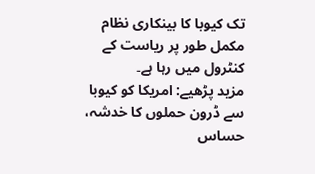تک کیوبا کا بینکاری نظام مکمل طور پر ریاست کے کنٹرول میں رہا ہے۔
مزید پڑھیے: امریکا کو کیوبا سے ڈرون حملوں کا خدشہ، حساس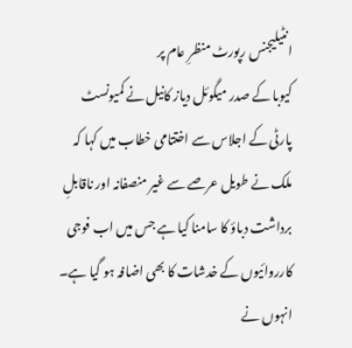انٹیلیجنس رپورٹ منظرِ عام پر
کیوبا کے صدر میگوئل دیاز کانیل نے کمیونسٹ پارٹی کے اجلاس سے اختتامی خطاب میں کہا کہ ملک نے طویل عرصے سے غیر منصفانہ اور ناقابلِ برداشت دباؤ کا سامنا کیا ہے جس میں اب فوجی کارروائیوں کے خدشات کا بھی اضافہ ہو گیا ہے۔
انہوں نے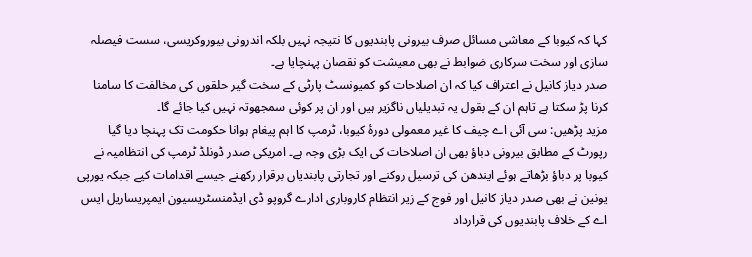کہا کہ کیوبا کے معاشی مسائل صرف بیرونی پابندیوں کا نتیجہ نہیں بلکہ اندرونی بیوروکریسی، سست فیصلہ سازی اور سخت سرکاری ضوابط نے بھی معیشت کو نقصان پہنچایا ہے۔
صدر دیاز کانیل نے اعتراف کیا کہ ان اصلاحات کو کمیونسٹ پارٹی کے سخت گیر حلقوں کی مخالفت کا سامنا کرنا پڑ سکتا ہے تاہم ان کے بقول یہ تبدیلیاں ناگزیر ہیں اور ان پر کوئی سمجھوتہ نہیں کیا جائے گا۔
مزید پڑھیں: سی آئی اے چیف کا غیر معمولی دورۂ کیوبا، ٹرمپ کا اہم پیغام ہوانا حکومت تک پہنچا دیا گیا
رپورٹ کے مطابق بیرونی دباؤ بھی ان اصلاحات کی ایک بڑی وجہ ہے۔ امریکی صدر ڈونلڈ ٹرمپ کی انتظامیہ نے کیوبا پر دباؤ بڑھاتے ہوئے ایندھن کی ترسیل روکنے اور تجارتی پابندیاں برقرار رکھنے جیسے اقدامات کیے جبکہ یورپی یونین نے بھی صدر دیاز کانیل اور فوج کے زیر انتظام کاروباری ادارے گروپو ڈی ایڈمنسٹریسیون ایمپریساریل ایس اے کے خلاف پابندیوں کی قرارداد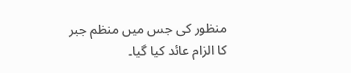منظور کی جس میں منظم جبر کا الزام عائد کیا گیا۔